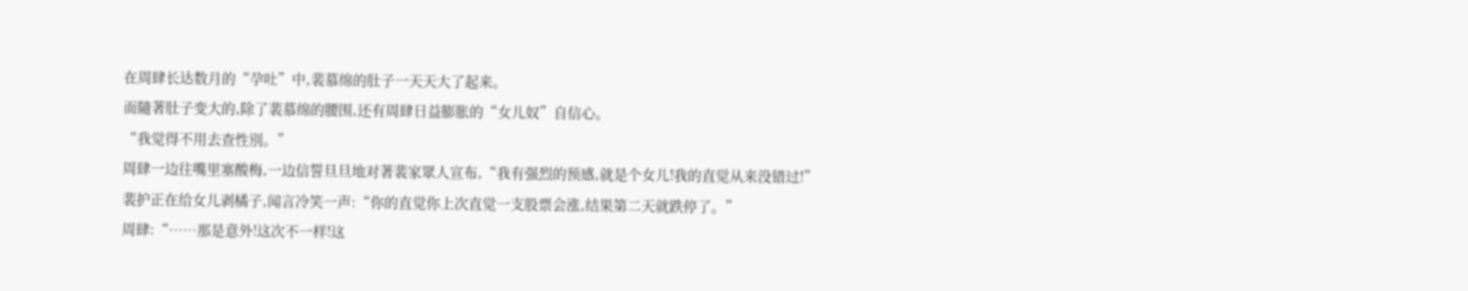在周肆长达数月的“孕吐”中,裴慕绵的肚子一天天大了起来。
而隨著肚子变大的,除了裴慕绵的腰围,还有周肆日益膨胀的“女儿奴”自信心。
“我觉得不用去查性別。”
周肆一边往嘴里塞酸梅,一边信誓旦旦地对著裴家眾人宣布,“我有强烈的预感,就是个女儿!我的直觉从来没错过!”
裴护正在给女儿剥橘子,闻言冷笑一声:“你的直觉你上次直觉一支股票会涨,结果第二天就跌停了。”
周肆:“……那是意外!这次不一样!这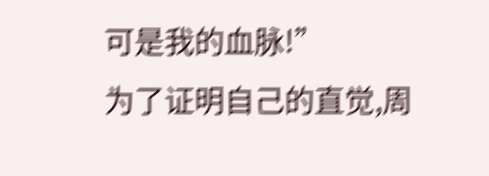可是我的血脉!”
为了证明自己的直觉,周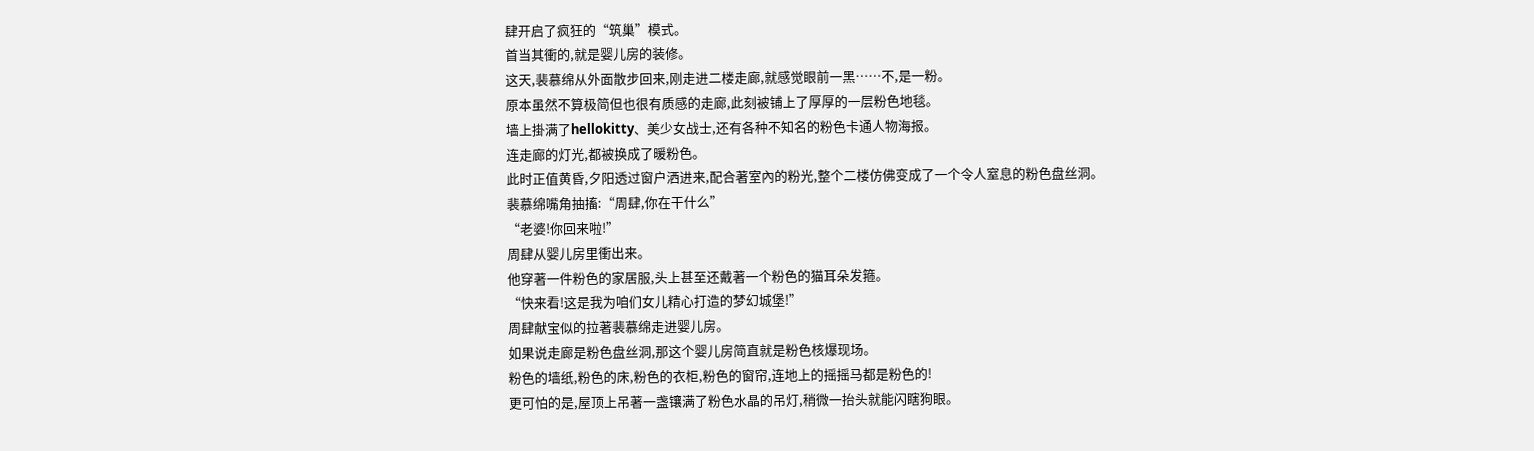肆开启了疯狂的“筑巢”模式。
首当其衝的,就是婴儿房的装修。
这天,裴慕绵从外面散步回来,刚走进二楼走廊,就感觉眼前一黑……不,是一粉。
原本虽然不算极简但也很有质感的走廊,此刻被铺上了厚厚的一层粉色地毯。
墙上掛满了hellokitty、美少女战士,还有各种不知名的粉色卡通人物海报。
连走廊的灯光,都被换成了暖粉色。
此时正值黄昏,夕阳透过窗户洒进来,配合著室內的粉光,整个二楼仿佛变成了一个令人窒息的粉色盘丝洞。
裴慕绵嘴角抽搐:“周肆,你在干什么”
“老婆!你回来啦!”
周肆从婴儿房里衝出来。
他穿著一件粉色的家居服,头上甚至还戴著一个粉色的猫耳朵发箍。
“快来看!这是我为咱们女儿精心打造的梦幻城堡!”
周肆献宝似的拉著裴慕绵走进婴儿房。
如果说走廊是粉色盘丝洞,那这个婴儿房简直就是粉色核爆现场。
粉色的墙纸,粉色的床,粉色的衣柜,粉色的窗帘,连地上的摇摇马都是粉色的!
更可怕的是,屋顶上吊著一盏镶满了粉色水晶的吊灯,稍微一抬头就能闪瞎狗眼。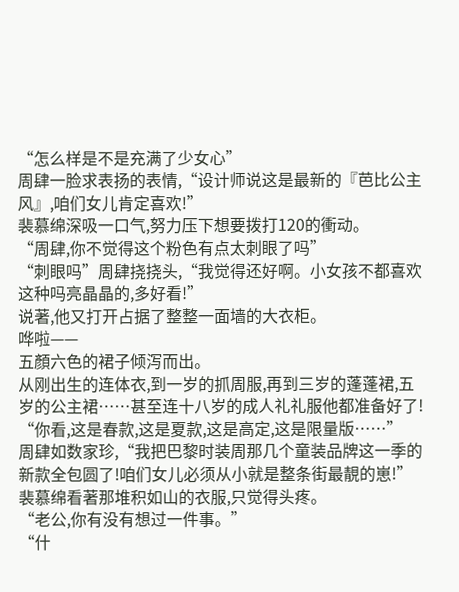“怎么样是不是充满了少女心”
周肆一脸求表扬的表情,“设计师说这是最新的『芭比公主风』,咱们女儿肯定喜欢!”
裴慕绵深吸一口气,努力压下想要拨打120的衝动。
“周肆,你不觉得这个粉色有点太刺眼了吗”
“刺眼吗”周肆挠挠头,“我觉得还好啊。小女孩不都喜欢这种吗亮晶晶的,多好看!”
说著,他又打开占据了整整一面墙的大衣柜。
哗啦——
五顏六色的裙子倾泻而出。
从刚出生的连体衣,到一岁的抓周服,再到三岁的蓬蓬裙,五岁的公主裙……甚至连十八岁的成人礼礼服他都准备好了!
“你看,这是春款,这是夏款,这是高定,这是限量版……”
周肆如数家珍,“我把巴黎时装周那几个童装品牌这一季的新款全包圆了!咱们女儿必须从小就是整条街最靚的崽!”
裴慕绵看著那堆积如山的衣服,只觉得头疼。
“老公,你有没有想过一件事。”
“什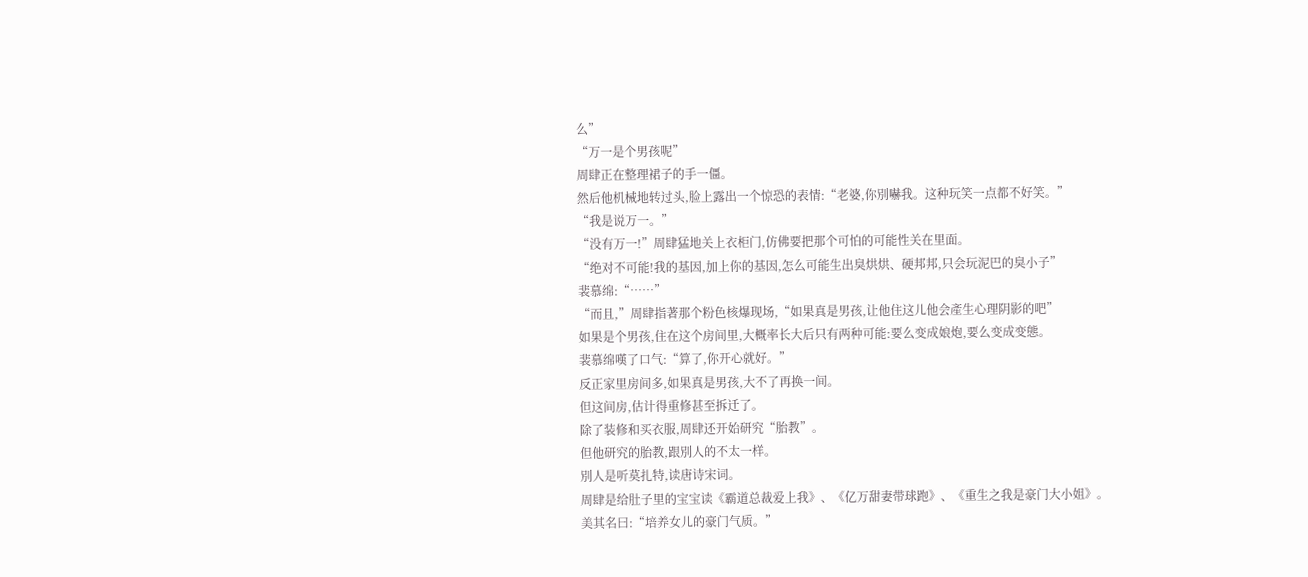么”
“万一是个男孩呢”
周肆正在整理裙子的手一僵。
然后他机械地转过头,脸上露出一个惊恐的表情:“老婆,你別嚇我。这种玩笑一点都不好笑。”
“我是说万一。”
“没有万一!”周肆猛地关上衣柜门,仿佛要把那个可怕的可能性关在里面。
“绝对不可能!我的基因,加上你的基因,怎么可能生出臭烘烘、硬邦邦,只会玩泥巴的臭小子”
裴慕绵:“……”
“而且,”周肆指著那个粉色核爆现场,“如果真是男孩,让他住这儿他会產生心理阴影的吧”
如果是个男孩,住在这个房间里,大概率长大后只有两种可能:要么变成娘炮,要么变成变態。
裴慕绵嘆了口气:“算了,你开心就好。”
反正家里房间多,如果真是男孩,大不了再换一间。
但这间房,估计得重修甚至拆迁了。
除了装修和买衣服,周肆还开始研究“胎教”。
但他研究的胎教,跟別人的不太一样。
別人是听莫扎特,读唐诗宋词。
周肆是给肚子里的宝宝读《霸道总裁爱上我》、《亿万甜妻带球跑》、《重生之我是豪门大小姐》。
美其名曰:“培养女儿的豪门气质。”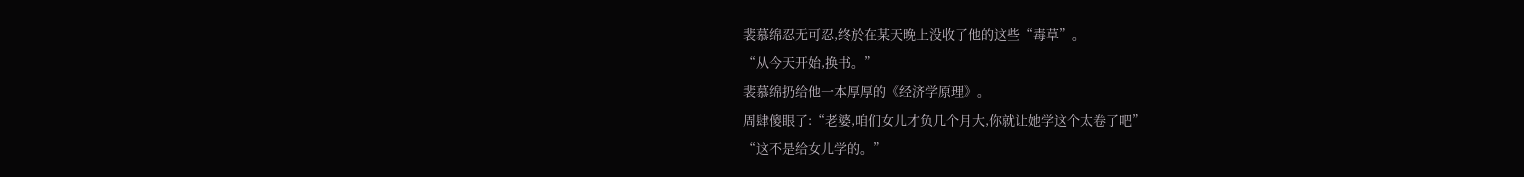裴慕绵忍无可忍,终於在某天晚上没收了他的这些“毒草”。
“从今天开始,换书。”
裴慕绵扔给他一本厚厚的《经济学原理》。
周肆傻眼了:“老婆,咱们女儿才负几个月大,你就让她学这个太卷了吧”
“这不是给女儿学的。”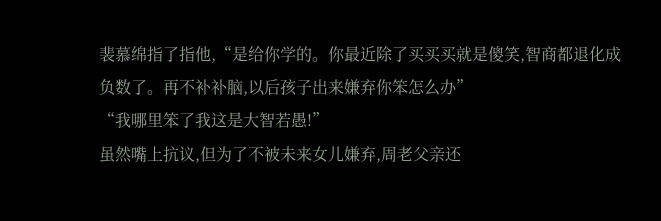裴慕绵指了指他,“是给你学的。你最近除了买买买就是傻笑,智商都退化成负数了。再不补补脑,以后孩子出来嫌弃你笨怎么办”
“我哪里笨了我这是大智若愚!”
虽然嘴上抗议,但为了不被未来女儿嫌弃,周老父亲还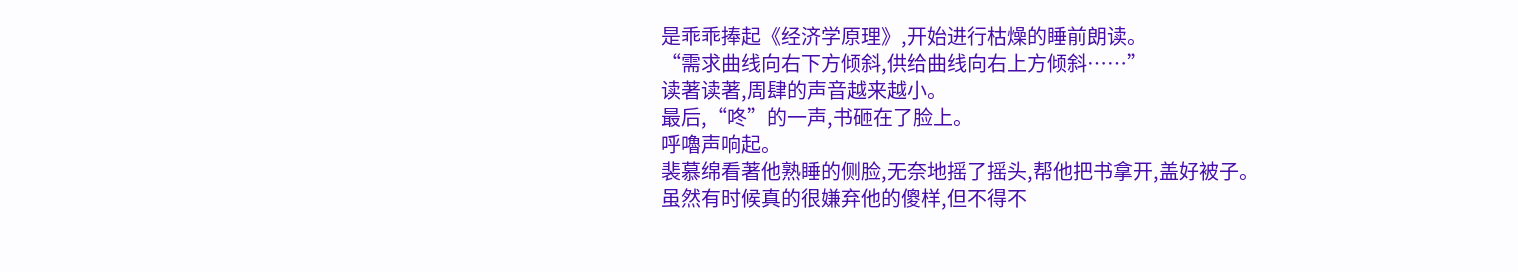是乖乖捧起《经济学原理》,开始进行枯燥的睡前朗读。
“需求曲线向右下方倾斜,供给曲线向右上方倾斜……”
读著读著,周肆的声音越来越小。
最后,“咚”的一声,书砸在了脸上。
呼嚕声响起。
裴慕绵看著他熟睡的侧脸,无奈地摇了摇头,帮他把书拿开,盖好被子。
虽然有时候真的很嫌弃他的傻样,但不得不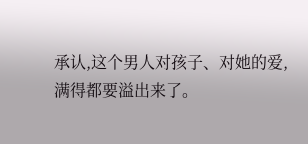承认,这个男人对孩子、对她的爱,满得都要溢出来了。